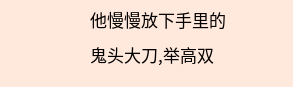他慢慢放下手里的鬼头大刀,举高双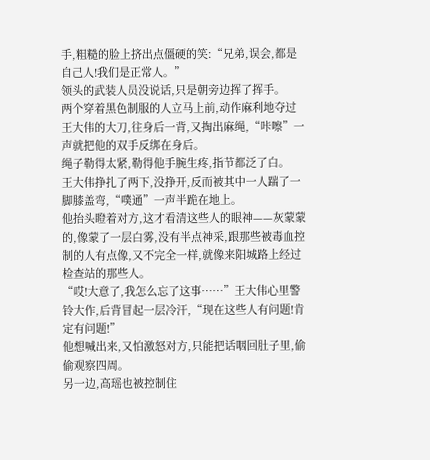手,粗糙的脸上挤出点僵硬的笑:“兄弟,误会,都是自己人!我们是正常人。”
领头的武装人员没说话,只是朝旁边挥了挥手。
两个穿着黑色制服的人立马上前,动作麻利地夺过王大伟的大刀,往身后一背,又掏出麻绳,“咔嚓”一声就把他的双手反绑在身后。
绳子勒得太紧,勒得他手腕生疼,指节都泛了白。
王大伟挣扎了两下,没挣开,反而被其中一人踹了一脚膝盖弯,“噗通”一声半跪在地上。
他抬头瞪着对方,这才看清这些人的眼神——灰蒙蒙的,像蒙了一层白雾,没有半点神采,跟那些被毒血控制的人有点像,又不完全一样,就像来阳城路上经过检查站的那些人。
“哎!大意了,我怎么忘了这事……”王大伟心里警铃大作,后背冒起一层冷汗,“现在这些人有问题!肯定有问题!”
他想喊出来,又怕激怒对方,只能把话咽回肚子里,偷偷观察四周。
另一边,高瑶也被控制住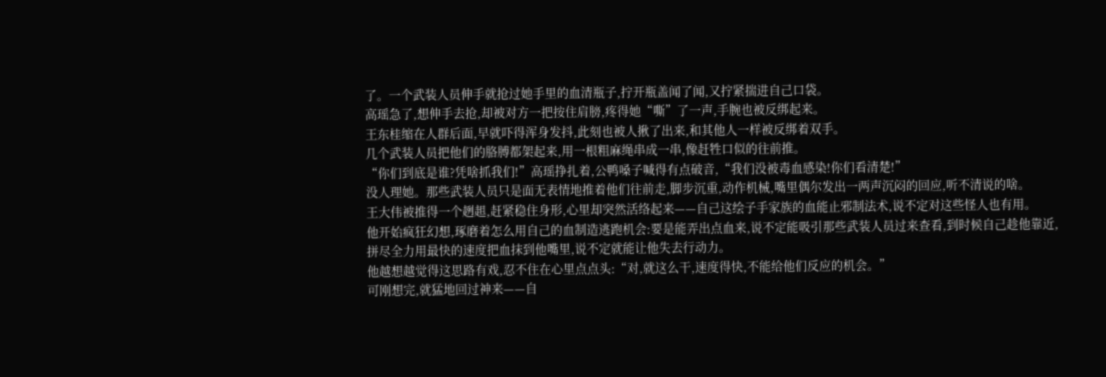了。一个武装人员伸手就抢过她手里的血清瓶子,拧开瓶盖闻了闻,又拧紧揣进自己口袋。
高瑶急了,想伸手去抢,却被对方一把按住肩膀,疼得她“嘶”了一声,手腕也被反绑起来。
王东桂缩在人群后面,早就吓得浑身发抖,此刻也被人揪了出来,和其他人一样被反绑着双手。
几个武装人员把他们的胳膊都架起来,用一根粗麻绳串成一串,像赶牲口似的往前推。
“你们到底是谁?凭啥抓我们!”高瑶挣扎着,公鸭嗓子喊得有点破音,“我们没被毒血感染!你们看清楚!”
没人理她。那些武装人员只是面无表情地推着他们往前走,脚步沉重,动作机械,嘴里偶尔发出一两声沉闷的回应,听不清说的啥。
王大伟被推得一个趔趄,赶紧稳住身形,心里却突然活络起来——自己这绘子手家族的血能止邪制法术,说不定对这些怪人也有用。
他开始疯狂幻想,琢磨着怎么用自己的血制造逃跑机会:要是能弄出点血来,说不定能吸引那些武装人员过来查看,到时候自己趁他靠近,拼尽全力用最快的速度把血抹到他嘴里,说不定就能让他失去行动力。
他越想越觉得这思路有戏,忍不住在心里点点头:“对,就这么干,速度得快,不能给他们反应的机会。”
可刚想完,就猛地回过神来——自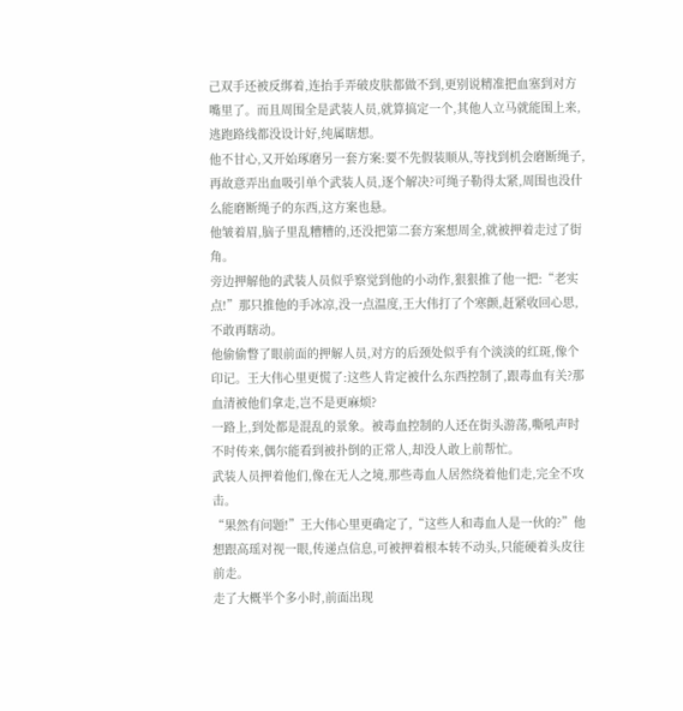己双手还被反绑着,连抬手弄破皮肤都做不到,更别说精准把血塞到对方嘴里了。而且周围全是武装人员,就算搞定一个,其他人立马就能围上来,逃跑路线都没设计好,纯属瞎想。
他不甘心,又开始琢磨另一套方案:要不先假装顺从,等找到机会磨断绳子,再故意弄出血吸引单个武装人员,逐个解决?可绳子勒得太紧,周围也没什么能磨断绳子的东西,这方案也悬。
他皱着眉,脑子里乱糟糟的,还没把第二套方案想周全,就被押着走过了街角。
旁边押解他的武装人员似乎察觉到他的小动作,狠狠推了他一把:“老实点!”那只推他的手冰凉,没一点温度,王大伟打了个寒颤,赶紧收回心思,不敢再瞎动。
他偷偷瞥了眼前面的押解人员,对方的后颈处似乎有个淡淡的红斑,像个印记。王大伟心里更慌了:这些人肯定被什么东西控制了,跟毒血有关?那血清被他们拿走,岂不是更麻烦?
一路上,到处都是混乱的景象。被毒血控制的人还在街头游荡,嘶吼声时不时传来,偶尔能看到被扑倒的正常人,却没人敢上前帮忙。
武装人员押着他们,像在无人之境,那些毒血人居然绕着他们走,完全不攻击。
“果然有问题!”王大伟心里更确定了,“这些人和毒血人是一伙的?”他想跟高瑶对视一眼,传递点信息,可被押着根本转不动头,只能硬着头皮往前走。
走了大概半个多小时,前面出现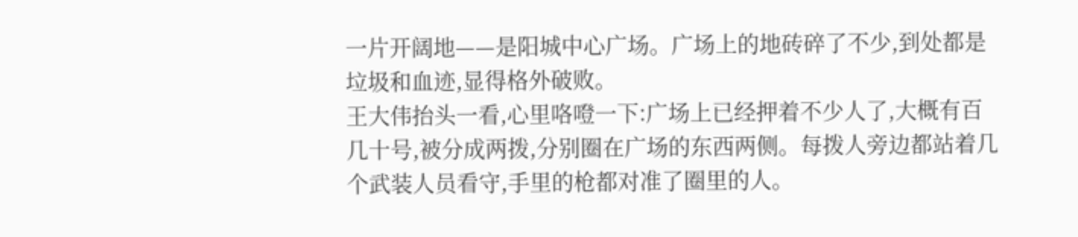一片开阔地——是阳城中心广场。广场上的地砖碎了不少,到处都是垃圾和血迹,显得格外破败。
王大伟抬头一看,心里咯噔一下:广场上已经押着不少人了,大概有百几十号,被分成两拨,分别圈在广场的东西两侧。每拨人旁边都站着几个武装人员看守,手里的枪都对准了圈里的人。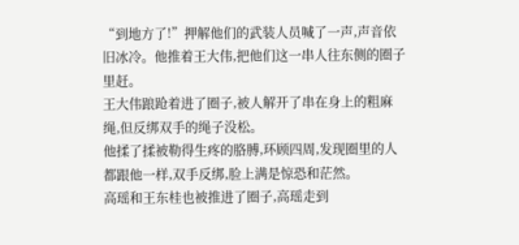“到地方了!”押解他们的武装人员喊了一声,声音依旧冰冷。他推着王大伟,把他们这一串人往东侧的圈子里赶。
王大伟踉跄着进了圈子,被人解开了串在身上的粗麻绳,但反绑双手的绳子没松。
他揉了揉被勒得生疼的胳膊,环顾四周,发现圈里的人都跟他一样,双手反绑,脸上满是惊恐和茫然。
高瑶和王东桂也被推进了圈子,高瑶走到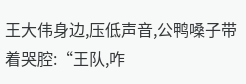王大伟身边,压低声音,公鸭嗓子带着哭腔:“王队,咋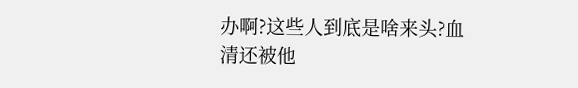办啊?这些人到底是啥来头?血清还被他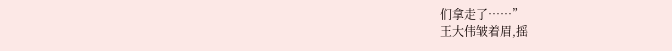们拿走了……”
王大伟皱着眉,摇